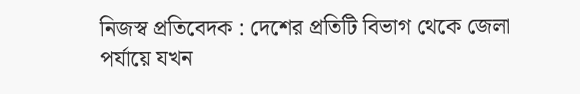নিজস্ব প্রতিবেদক : দেশের প্রতিটি বিভাগ থেকে জেলা পর্যায়ে যখন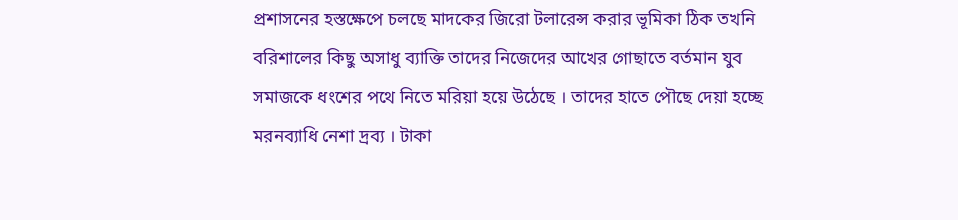প্রশাসনের হস্তক্ষেপে চলছে মাদকের জিরো টলারেন্স করার ভূমিকা ঠিক তখনি বরিশালের কিছু অসাধু ব্যাক্তি তাদের নিজেদের আখের গোছাতে বর্তমান যুব সমাজকে ধংশের পথে নিতে মরিয়া হয়ে উঠেছে । তাদের হাতে পৌছে দেয়া হচ্ছে মরনব্যাধি নেশা দ্রব্য । টাকা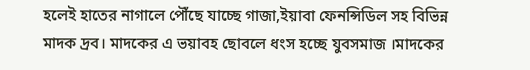হলেই হাতের নাগালে পৌঁছে যাচ্ছে গাজা,ইয়াবা ফেনন্সিডিল সহ বিভিন্ন মাদক দ্রব। মাদকের এ ভয়াবহ ছোবলে ধংস হচ্ছে যুবসমাজ ।মাদকের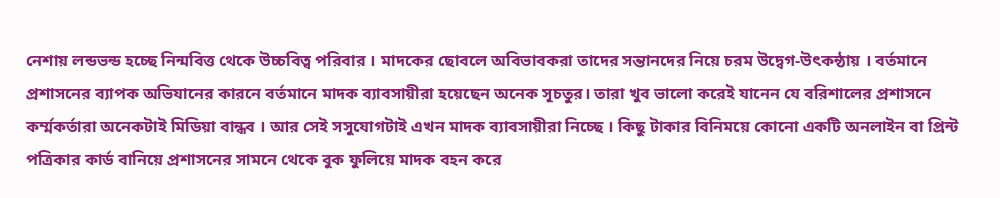নেশায় লন্ডভন্ড হচ্ছে নিন্মবিত্ত থেকে উচ্চবিত্ব পরিবার । মাদকের ছোবলে অবিভাবকরা তাদের সন্তানদের নিয়ে চরম উদ্বেগ-উৎকন্ঠায় । বর্তমানে প্রশাসনের ব্যাপক অভিযানের কারনে বর্তমানে মাদক ব্যাবসায়ীরা হয়েছেন অনেক সূচতুর। তারা খুব ভালো করেই যানেন যে বরিশালের প্রশাসনে কর্ম্মকর্তারা অনেকটাই মিডিয়া বান্ধব । আর সেই সসুযোগটাই এখন মাদক ব্যাবসায়ীরা নিচ্ছে । কিছু টাকার বিনিময়ে কোনো একটি অনলাইন বা প্রিন্ট পত্রিকার কার্ড বানিয়ে প্রশাসনের সামনে থেকে বুক ফুলিয়ে মাদক বহন করে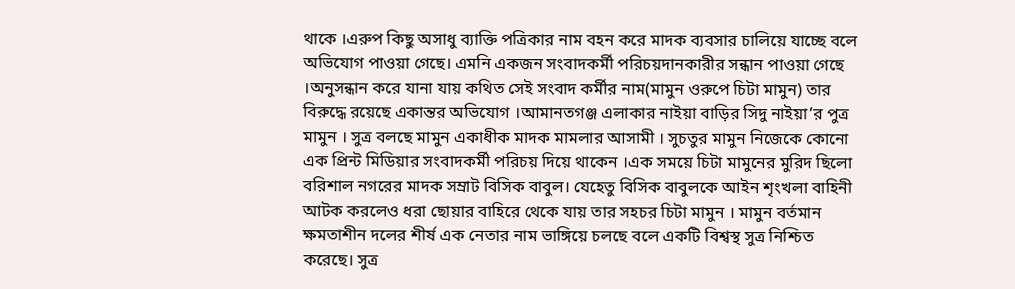থাকে ।এরুপ কিছু অসাধু ব্যাক্তি পত্রিকার নাম বহন করে মাদক ব্যবসার চালিয়ে যাচ্ছে বলে অভিযোগ পাওয়া গেছে। এমনি একজন সংবাদকর্মী পরিচয়দানকারীর সন্ধান পাওয়া গেছে ।অনুসন্ধান করে যানা যায় কথিত সেই সংবাদ কর্মীর নাম(মামুন ওরুপে চিটা মামুন) তার বিরুদ্ধে রয়েছে একান্তর অভিযোগ ।আমানতগঞ্জ এলাকার নাইয়া বাড়ির সিদু নাইয়া’র পুত্র মামুন । সুত্র বলছে মামুন একাধীক মাদক মামলার আসামী । সুচতুর মামুন নিজেকে কোনো এক প্রিন্ট মিডিয়ার সংবাদকর্মী পরিচয় দিয়ে থাকেন ।এক সময়ে চিটা মামুনের মুরিদ ছিলো বরিশাল নগরের মাদক সম্রাট বিসিক বাবুল। যেহেতু বিসিক বাবুলকে আইন শৃংখলা বাহিনী আটক করলেও ধরা ছোয়ার বাহিরে থেকে যায় তার সহচর চিটা মামুন । মামুন বর্তমান ক্ষমতাশীন দলের শীর্ষ এক নেতার নাম ভাঙ্গিয়ে চলছে বলে একটি বিশ্বস্থ সুত্র নিশ্চিত করেছে। সুত্র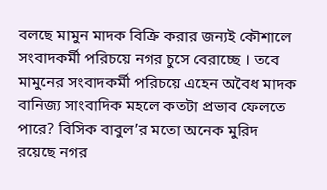বলছে মামুন মাদক বিক্রি করার জন্যই কৌশালে সংবাদকর্মী পরিচয়ে নগর চুসে বেরাচ্ছে । তবে মামুনের সংবাদকর্মী পরিচয়ে এহেন অবৈধ মাদক বানিজ্য সাংবাদিক মহলে কতটা প্রভাব ফেলতে পারে? বিসিক বাবুল’র মতো অনেক মুরিদ রয়েছে নগর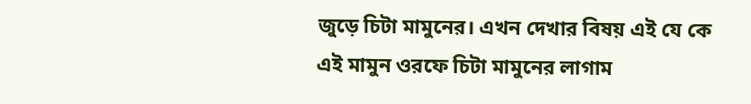জুড়ে চিটা মামুনের। এখন দেখার বিষয় এই যে কে এই মামুন ওরফে চিটা মামুনের লাগাম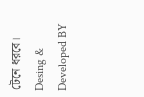টেনে ধরবে।
Desing & Developed BY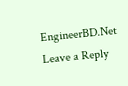EngineerBD.Net
Leave a Reply